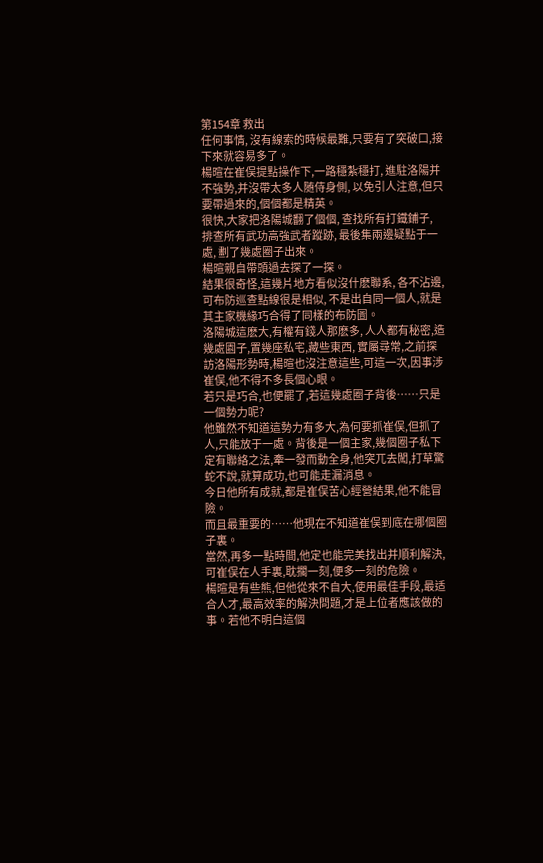第154章 救出
任何事情, 沒有線索的時候最難,只要有了突破口,接下來就容易多了。
楊暄在崔俣提點操作下,一路穩紮穩打, 進駐洛陽并不強勢,并沒帶太多人随侍身側, 以免引人注意,但只要帶過來的,個個都是精英。
很快,大家把洛陽城翻了個個, 查找所有打鐵鋪子, 排查所有武功高強武者蹤跡, 最後集兩邊疑點于一處, 劃了幾處圈子出來。
楊暄親自帶頭過去探了一探。
結果很奇怪,這幾片地方看似沒什麽聯系, 各不沾邊, 可布防巡查點線很是相似, 不是出自同一個人,就是其主家機緣巧合得了同樣的布防圖。
洛陽城這麽大,有權有錢人那麽多, 人人都有秘密,造幾處園子,置幾座私宅,藏些東西, 實屬尋常,之前探訪洛陽形勢時,楊暄也沒注意這些,可這一次,因事涉崔俣,他不得不多長個心眼。
若只是巧合,也便罷了,若這幾處圈子背後……只是一個勢力呢?
他雖然不知道這勢力有多大,為何要抓崔俣,但抓了人,只能放于一處。背後是一個主家,幾個圈子私下定有聯絡之法,牽一發而動全身,他突兀去闖,打草驚蛇不說,就算成功,也可能走漏消息。
今日他所有成就,都是崔俣苦心經營結果,他不能冒險。
而且最重要的……他現在不知道崔俣到底在哪個圈子裏。
當然,再多一點時間,他定也能完美找出并順利解決,可崔俣在人手裏,耽擱一刻,便多一刻的危險。
楊暄是有些熊,但他從來不自大,使用最佳手段,最适合人才,最高效率的解決問題,才是上位者應該做的事。若他不明白這個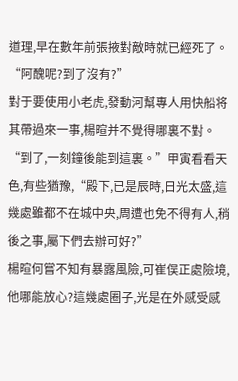道理,早在數年前張掖對敵時就已經死了。
“阿醜呢?到了沒有?”
對于要使用小老虎,發動河幫專人用快船将其帶過來一事,楊暄并不覺得哪裏不對。
“到了,一刻鐘後能到這裏。”甲寅看看天色,有些猶豫,“殿下,已是辰時,日光太盛,這幾處雖都不在城中央,周遭也免不得有人,稍後之事,屬下們去辦可好?”
楊暄何嘗不知有暴露風險,可崔俣正處險境,他哪能放心?這幾處圈子,光是在外感受感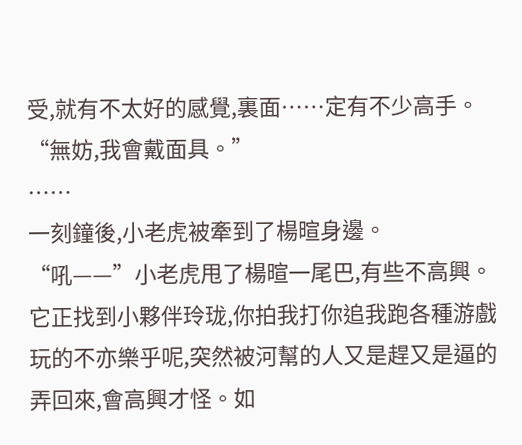受,就有不太好的感覺,裏面……定有不少高手。
“無妨,我會戴面具。”
……
一刻鐘後,小老虎被牽到了楊暄身邊。
“吼——”小老虎甩了楊暄一尾巴,有些不高興。
它正找到小夥伴玲珑,你拍我打你追我跑各種游戲玩的不亦樂乎呢,突然被河幫的人又是趕又是逼的弄回來,會高興才怪。如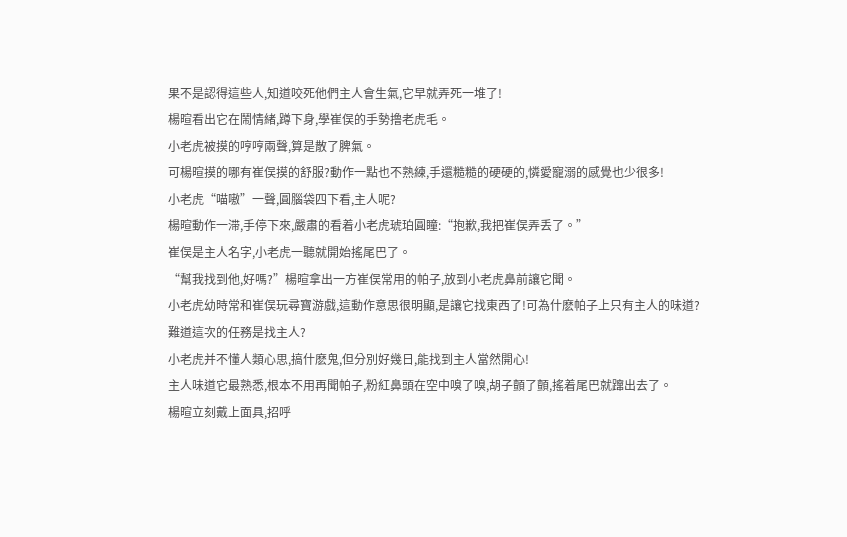果不是認得這些人,知道咬死他們主人會生氣,它早就弄死一堆了!
楊暄看出它在鬧情緒,蹲下身,學崔俣的手勢撸老虎毛。
小老虎被摸的哼哼兩聲,算是散了脾氣。
可楊暄摸的哪有崔俣摸的舒服?動作一點也不熟練,手還糙糙的硬硬的,憐愛寵溺的感覺也少很多!
小老虎“喵嗷”一聲,圓腦袋四下看,主人呢?
楊暄動作一滞,手停下來,嚴肅的看着小老虎琥珀圓瞳:“抱歉,我把崔俣弄丢了。”
崔俣是主人名字,小老虎一聽就開始搖尾巴了。
“幫我找到他,好嗎?”楊暄拿出一方崔俣常用的帕子,放到小老虎鼻前讓它聞。
小老虎幼時常和崔俣玩尋寶游戲,這動作意思很明顯,是讓它找東西了!可為什麽帕子上只有主人的味道?
難道這次的任務是找主人?
小老虎并不懂人類心思,搞什麽鬼,但分別好幾日,能找到主人當然開心!
主人味道它最熟悉,根本不用再聞帕子,粉紅鼻頭在空中嗅了嗅,胡子顫了顫,搖着尾巴就蹿出去了。
楊暄立刻戴上面具,招呼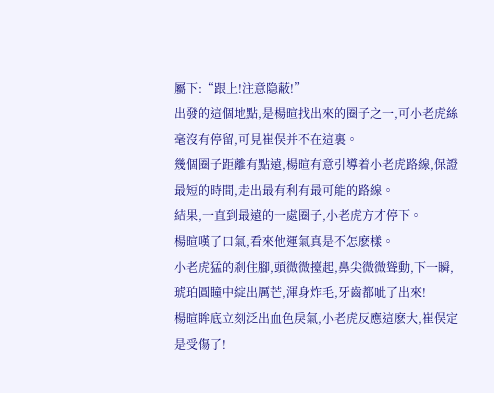屬下:“跟上!注意隐蔽!”
出發的這個地點,是楊暄找出來的圈子之一,可小老虎絲毫沒有停留,可見崔俣并不在這裏。
幾個圈子距離有點遠,楊暄有意引導着小老虎路線,保證最短的時間,走出最有利有最可能的路線。
結果,一直到最遠的一處圈子,小老虎方才停下。
楊暄嘆了口氣,看來他運氣真是不怎麽樣。
小老虎猛的剎住腳,頭微微擡起,鼻尖微微聳動,下一瞬,琥珀圓瞳中綻出厲芒,渾身炸毛,牙齒都呲了出來!
楊暄眸底立刻泛出血色戾氣,小老虎反應這麽大,崔俣定是受傷了!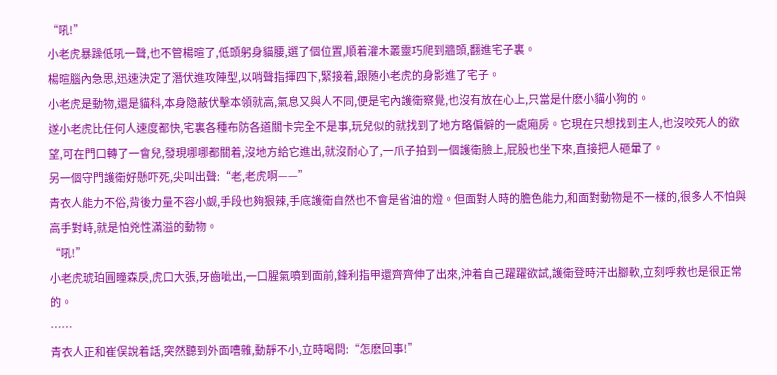“吼!”
小老虎暴躁低吼一聲,也不管楊暄了,低頭躬身貓腰,選了個位置,順着灌木叢靈巧爬到牆頭,翻進宅子裏。
楊暄腦內急思,迅速決定了潛伏進攻陣型,以哨聲指揮四下,緊接着,跟随小老虎的身影進了宅子。
小老虎是動物,還是貓科,本身隐蔽伏擊本領就高,氣息又與人不同,便是宅內護衛察覺,也沒有放在心上,只當是什麽小貓小狗的。
遂小老虎比任何人速度都快,宅裏各種布防各道關卡完全不是事,玩兒似的就找到了地方略偏僻的一處廂房。它現在只想找到主人,也沒咬死人的欲望,可在門口轉了一會兒,發現哪哪都關着,沒地方給它進出,就沒耐心了,一爪子拍到一個護衛臉上,屁股也坐下來,直接把人砸暈了。
另一個守門護衛好懸吓死,尖叫出聲:“老,老虎啊——”
青衣人能力不俗,背後力量不容小觑,手段也夠狠辣,手底護衛自然也不會是省油的燈。但面對人時的膽色能力,和面對動物是不一樣的,很多人不怕與高手對峙,就是怕兇性滿溢的動物。
“吼!”
小老虎琥珀圓瞳森戾,虎口大張,牙齒呲出,一口腥氣噴到面前,鋒利指甲還齊齊伸了出來,沖着自己躍躍欲試,護衛登時汗出腳軟,立刻呼救也是很正常的。
……
青衣人正和崔俣說着話,突然聽到外面嘈雜,動靜不小,立時喝問:“怎麽回事!”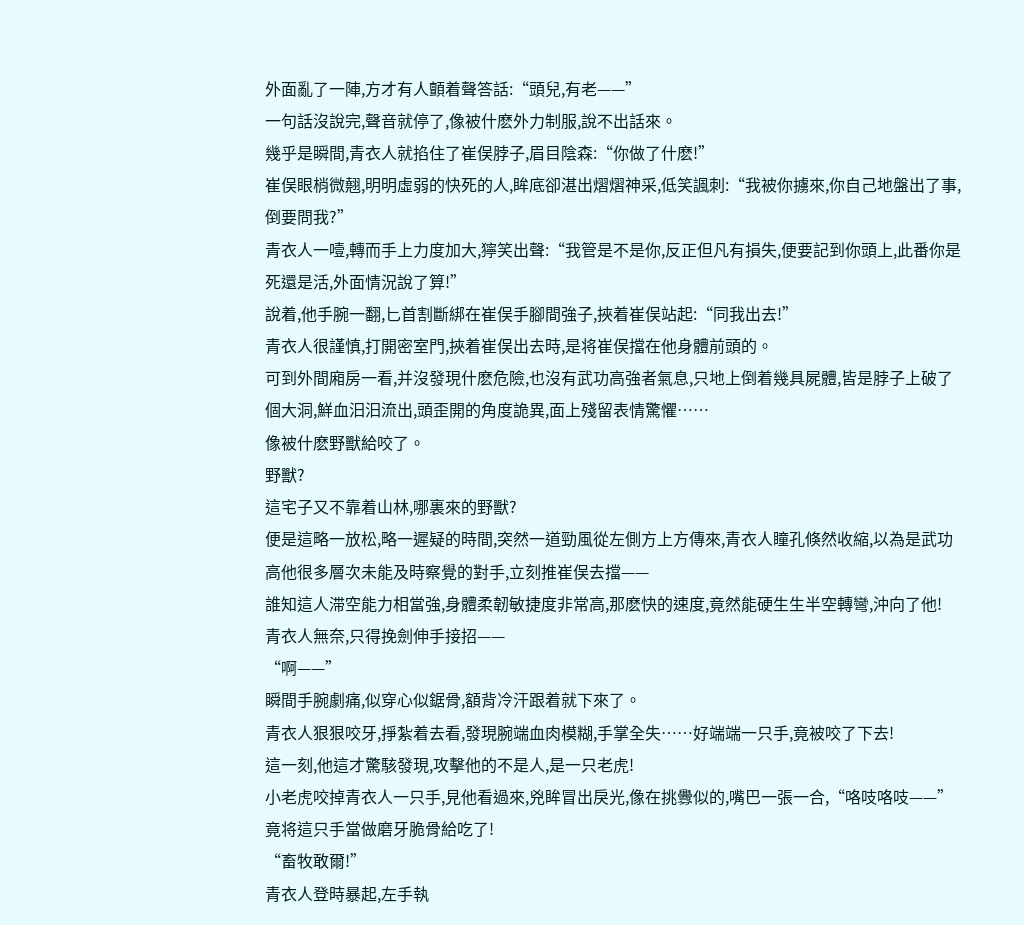外面亂了一陣,方才有人顫着聲答話:“頭兒,有老——”
一句話沒說完,聲音就停了,像被什麽外力制服,說不出話來。
幾乎是瞬間,青衣人就掐住了崔俣脖子,眉目陰森:“你做了什麽!”
崔俣眼梢微翹,明明虛弱的快死的人,眸底卻湛出熠熠神采,低笑諷刺:“我被你擄來,你自己地盤出了事,倒要問我?”
青衣人一噎,轉而手上力度加大,獰笑出聲:“我管是不是你,反正但凡有損失,便要記到你頭上,此番你是死還是活,外面情況說了算!”
說着,他手腕一翻,匕首割斷綁在崔俣手腳間強子,挾着崔俣站起:“同我出去!”
青衣人很謹慎,打開密室門,挾着崔俣出去時,是将崔俣擋在他身體前頭的。
可到外間廂房一看,并沒發現什麽危險,也沒有武功高強者氣息,只地上倒着幾具屍體,皆是脖子上破了個大洞,鮮血汩汩流出,頭歪開的角度詭異,面上殘留表情驚懼……
像被什麽野獸給咬了。
野獸?
這宅子又不靠着山林,哪裏來的野獸?
便是這略一放松,略一遲疑的時間,突然一道勁風從左側方上方傳來,青衣人瞳孔倏然收縮,以為是武功高他很多層次未能及時察覺的對手,立刻推崔俣去擋——
誰知這人滞空能力相當強,身體柔韌敏捷度非常高,那麽快的速度,竟然能硬生生半空轉彎,沖向了他!
青衣人無奈,只得挽劍伸手接招——
“啊——”
瞬間手腕劇痛,似穿心似鋸骨,額背冷汗跟着就下來了。
青衣人狠狠咬牙,掙紮着去看,發現腕端血肉模糊,手掌全失……好端端一只手,竟被咬了下去!
這一刻,他這才驚駭發現,攻擊他的不是人,是一只老虎!
小老虎咬掉青衣人一只手,見他看過來,兇眸冒出戾光,像在挑釁似的,嘴巴一張一合,“咯吱咯吱——”竟将這只手當做磨牙脆骨給吃了!
“畜牧敢爾!”
青衣人登時暴起,左手執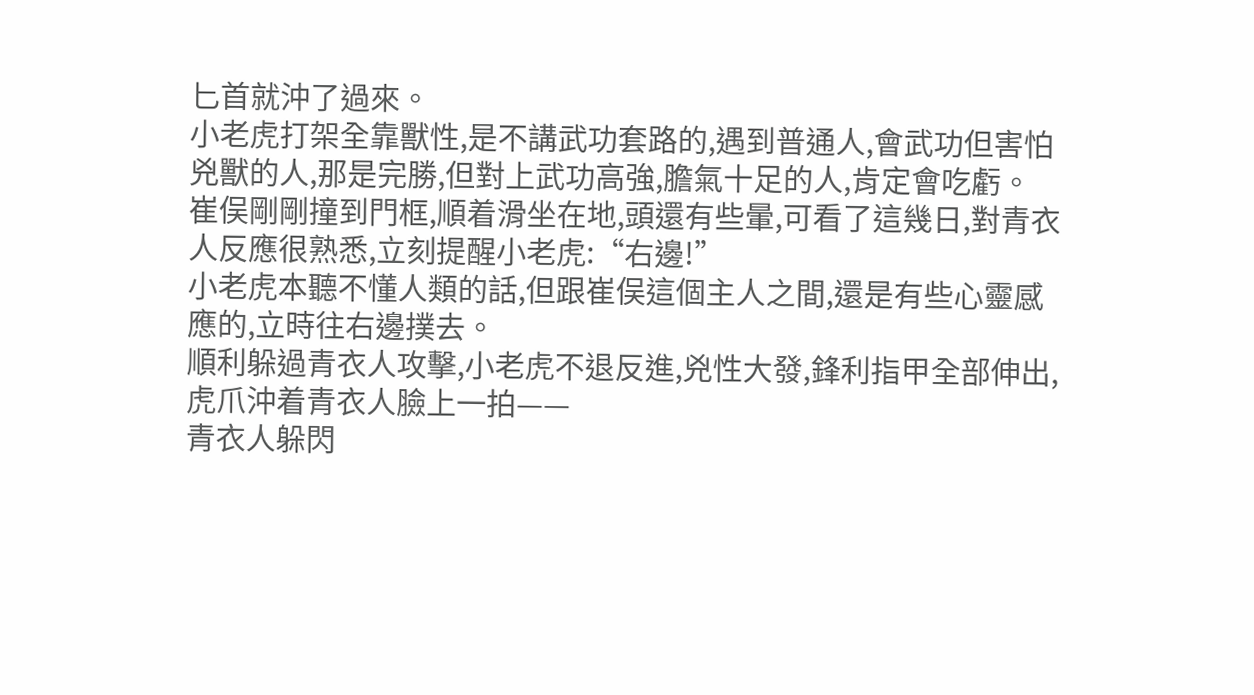匕首就沖了過來。
小老虎打架全靠獸性,是不講武功套路的,遇到普通人,會武功但害怕兇獸的人,那是完勝,但對上武功高強,膽氣十足的人,肯定會吃虧。
崔俣剛剛撞到門框,順着滑坐在地,頭還有些暈,可看了這幾日,對青衣人反應很熟悉,立刻提醒小老虎:“右邊!”
小老虎本聽不懂人類的話,但跟崔俣這個主人之間,還是有些心靈感應的,立時往右邊撲去。
順利躲過青衣人攻擊,小老虎不退反進,兇性大發,鋒利指甲全部伸出,虎爪沖着青衣人臉上一拍——
青衣人躲閃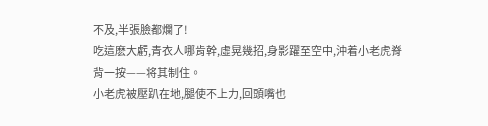不及,半張臉都爛了!
吃這麽大虧,青衣人哪肯幹,虛晃幾招,身影躍至空中,沖着小老虎脊背一按——将其制住。
小老虎被壓趴在地,腿使不上力,回頭嘴也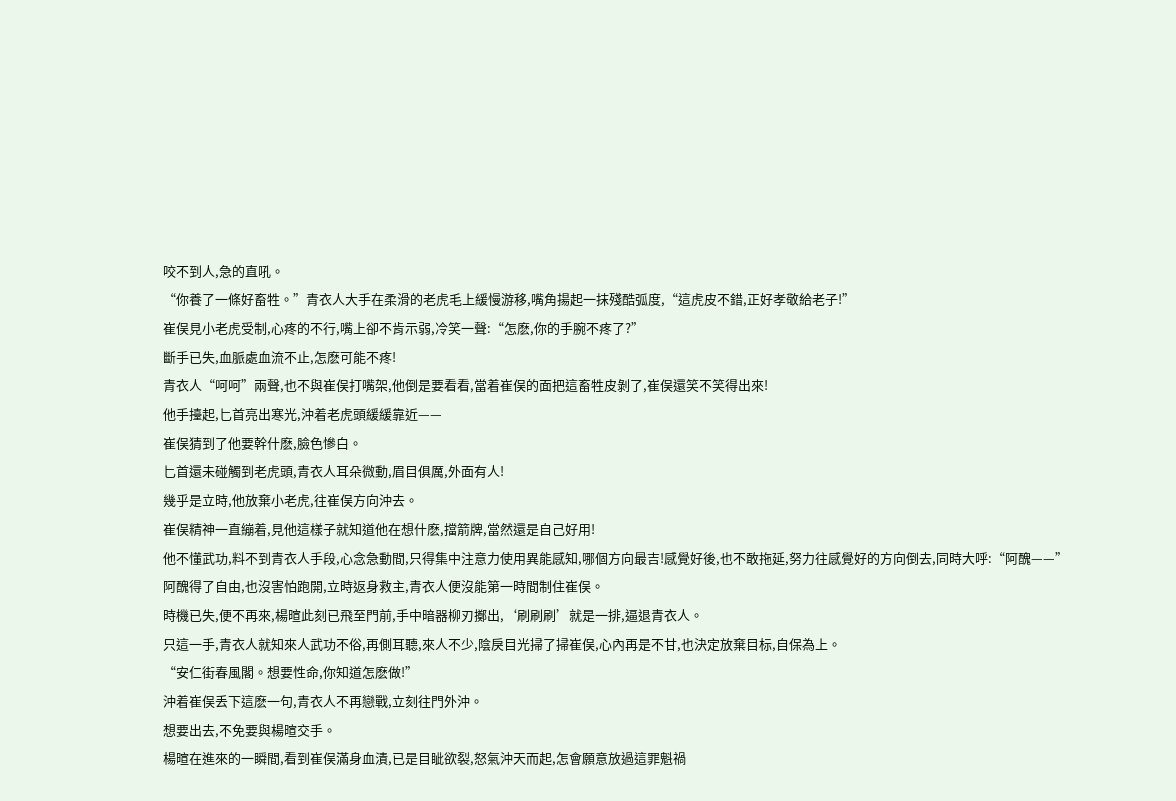咬不到人,急的直吼。
“你養了一條好畜牲。”青衣人大手在柔滑的老虎毛上緩慢游移,嘴角揚起一抹殘酷弧度,“這虎皮不錯,正好孝敬給老子!”
崔俣見小老虎受制,心疼的不行,嘴上卻不肯示弱,冷笑一聲:“怎麽,你的手腕不疼了?”
斷手已失,血脈處血流不止,怎麽可能不疼!
青衣人“呵呵”兩聲,也不與崔俣打嘴架,他倒是要看看,當着崔俣的面把這畜牲皮剝了,崔俣還笑不笑得出來!
他手擡起,匕首亮出寒光,沖着老虎頭緩緩靠近——
崔俣猜到了他要幹什麽,臉色慘白。
匕首還未碰觸到老虎頭,青衣人耳朵微動,眉目俱厲,外面有人!
幾乎是立時,他放棄小老虎,往崔俣方向沖去。
崔俣精神一直繃着,見他這樣子就知道他在想什麽,擋箭牌,當然還是自己好用!
他不懂武功,料不到青衣人手段,心念急動間,只得集中注意力使用異能感知,哪個方向最吉!感覺好後,也不敢拖延,努力往感覺好的方向倒去,同時大呼:“阿醜——”
阿醜得了自由,也沒害怕跑開,立時返身救主,青衣人便沒能第一時間制住崔俣。
時機已失,便不再來,楊暄此刻已飛至門前,手中暗器柳刃擲出,‘刷刷刷’就是一排,逼退青衣人。
只這一手,青衣人就知來人武功不俗,再側耳聽,來人不少,陰戾目光掃了掃崔俣,心內再是不甘,也決定放棄目标,自保為上。
“安仁街春風閣。想要性命,你知道怎麽做!”
沖着崔俣丢下這麽一句,青衣人不再戀戰,立刻往門外沖。
想要出去,不免要與楊暄交手。
楊暄在進來的一瞬間,看到崔俣滿身血漬,已是目眦欲裂,怒氣沖天而起,怎會願意放過這罪魁禍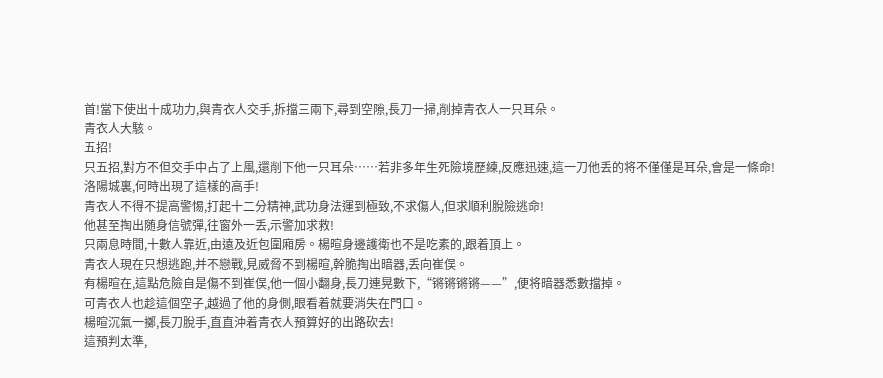首!當下使出十成功力,與青衣人交手,拆擋三兩下,尋到空隙,長刀一掃,削掉青衣人一只耳朵。
青衣人大駭。
五招!
只五招,對方不但交手中占了上風,還削下他一只耳朵……若非多年生死險境歷練,反應迅速,這一刀他丢的将不僅僅是耳朵,會是一條命!
洛陽城裏,何時出現了這樣的高手!
青衣人不得不提高警惕,打起十二分精神,武功身法運到極致,不求傷人,但求順利脫險逃命!
他甚至掏出随身信號彈,往窗外一丢,示警加求救!
只兩息時間,十數人靠近,由遠及近包圍廂房。楊暄身邊護衛也不是吃素的,跟着頂上。
青衣人現在只想逃跑,并不戀戰,見威脅不到楊暄,幹脆掏出暗器,丢向崔俣。
有楊暄在,這點危險自是傷不到崔俣,他一個小翻身,長刀連晃數下,“锵锵锵锵——”,便将暗器悉數擋掉。
可青衣人也趁這個空子,越過了他的身側,眼看着就要消失在門口。
楊暄沉氣一擲,長刀脫手,直直沖着青衣人預算好的出路砍去!
這預判太準,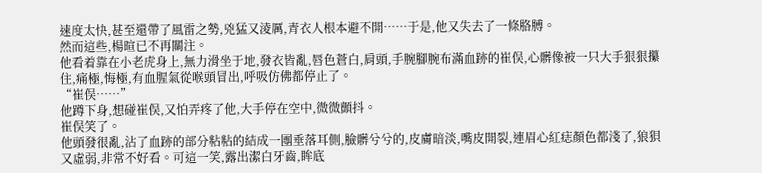速度太快,甚至還帶了風雷之勢,兇猛又淩厲,青衣人根本避不開……于是,他又失去了一條胳膊。
然而這些,楊暄已不再關注。
他看着靠在小老虎身上,無力滑坐于地,發衣皆亂,唇色蒼白,肩頭,手腕腳腕布滿血跡的崔俣,心髒像被一只大手狠狠攥住,痛極,悔極,有血腥氣從喉頭冒出,呼吸仿佛都停止了。
“崔俣……”
他蹲下身,想碰崔俣,又怕弄疼了他,大手停在空中,微微顫抖。
崔俣笑了。
他頭發很亂,沾了血跡的部分粘粘的結成一團垂落耳側,臉髒兮兮的,皮膚暗淡,嘴皮開裂,連眉心紅痣顏色都淺了,狼狽又虛弱,非常不好看。可這一笑,露出潔白牙齒,眸底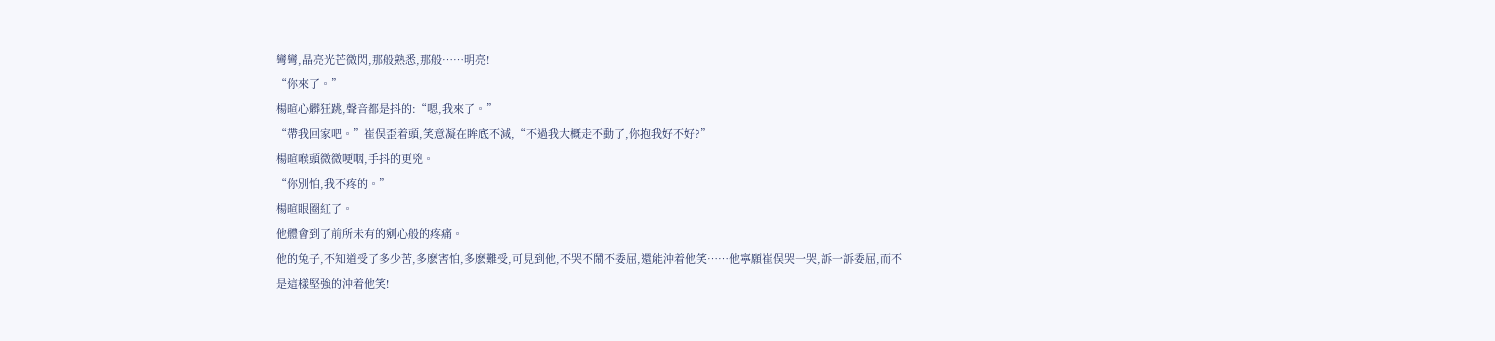彎彎,晶亮光芒微閃,那般熟悉,那般……明亮!
“你來了。”
楊暄心髒狂跳,聲音都是抖的:“嗯,我來了。”
“帶我回家吧。”崔俣歪着頭,笑意凝在眸底不減,“不過我大概走不動了,你抱我好不好?”
楊暄喉頭微微哽咽,手抖的更兇。
“你別怕,我不疼的。”
楊暄眼圈紅了。
他體會到了前所未有的剜心般的疼痛。
他的兔子,不知道受了多少苦,多麽害怕,多麽難受,可見到他,不哭不鬧不委屈,還能沖着他笑……他寧願崔俣哭一哭,訴一訴委屈,而不是這樣堅強的沖着他笑!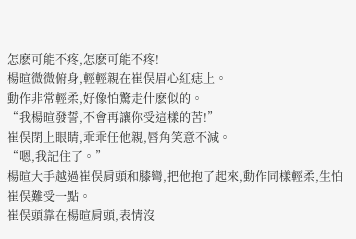怎麽可能不疼,怎麽可能不疼!
楊暄微微俯身,輕輕親在崔俣眉心紅痣上。
動作非常輕柔,好像怕驚走什麽似的。
“我楊暄發誓,不會再讓你受這樣的苦!”
崔俣閉上眼睛,乖乖任他親,唇角笑意不減。
“嗯,我記住了。”
楊暄大手越過崔俣肩頭和膝彎,把他抱了起來,動作同樣輕柔,生怕崔俣難受一點。
崔俣頭靠在楊暄肩頭,表情沒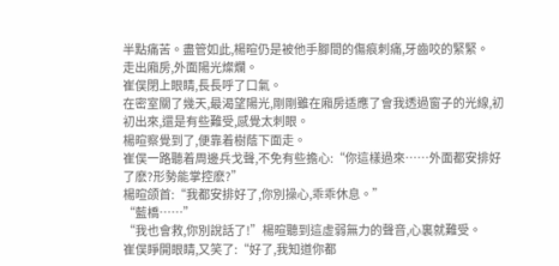半點痛苦。盡管如此,楊暄仍是被他手腳間的傷痕刺痛,牙齒咬的緊緊。
走出廂房,外面陽光燦爛。
崔俣閉上眼睛,長長呼了口氣。
在密室關了幾天,最渴望陽光,剛剛雖在廂房适應了會我透過窗子的光線,初初出來,還是有些難受,感覺太刺眼。
楊暄察覺到了,便靠着樹蔭下面走。
崔俣一路聽着周邊兵戈聲,不免有些擔心:“你這樣過來……外面都安排好了麽?形勢能掌控麽?”
楊暄颌首:“我都安排好了,你別操心,乖乖休息。”
“藍橋……”
“我也會救,你別說話了!”楊暄聽到這虛弱無力的聲音,心裏就難受。
崔俣睜開眼睛,又笑了:“好了,我知道你都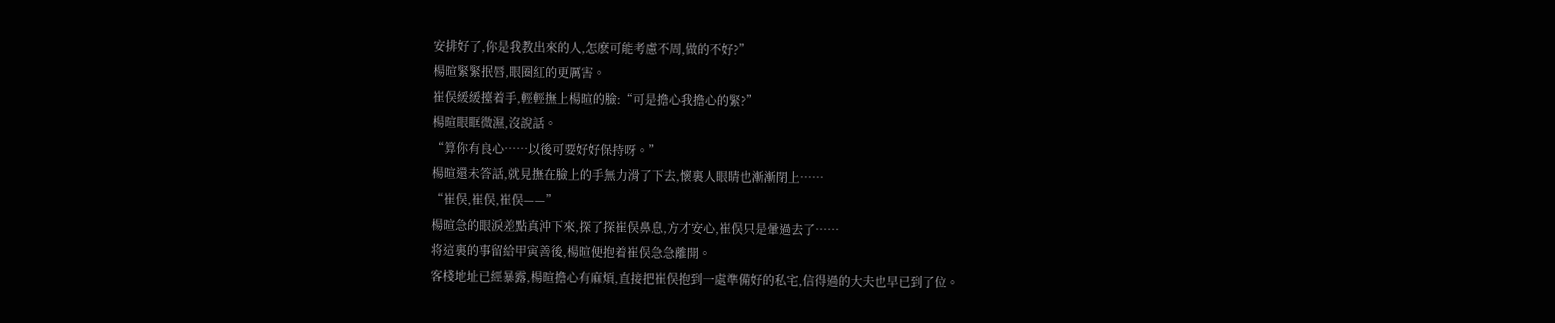安排好了,你是我教出來的人,怎麽可能考慮不周,做的不好?”
楊暄緊緊抿唇,眼圈紅的更厲害。
崔俣緩緩擡着手,輕輕撫上楊暄的臉:“可是擔心我擔心的緊?”
楊暄眼眶微濕,沒說話。
“算你有良心……以後可要好好保持呀。”
楊暄還未答話,就見撫在臉上的手無力滑了下去,懷裏人眼睛也漸漸閉上……
“崔俣,崔俣,崔俣——”
楊暄急的眼淚差點真沖下來,探了探崔俣鼻息,方才安心,崔俣只是暈過去了……
将這裏的事留給甲寅善後,楊暄便抱着崔俣急急離開。
客棧地址已經暴露,楊暄擔心有麻煩,直接把崔俣抱到一處準備好的私宅,信得過的大夫也早已到了位。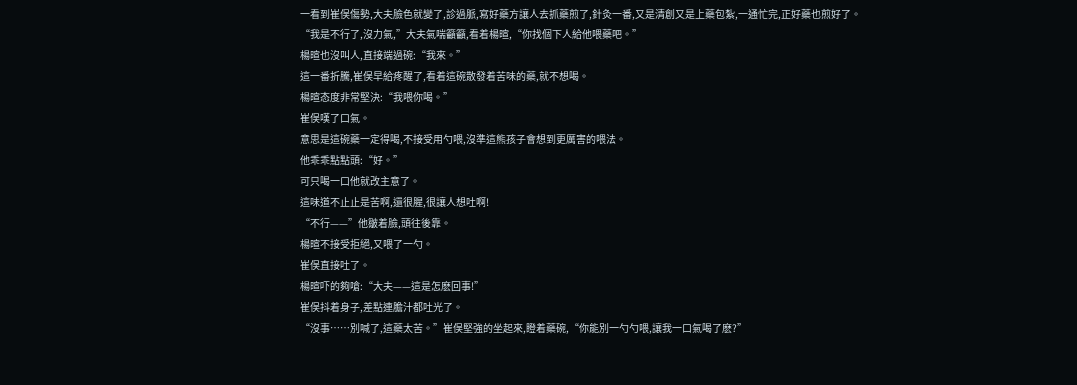一看到崔俣傷勢,大夫臉色就變了,診過脈,寫好藥方讓人去抓藥煎了,針灸一番,又是清創又是上藥包紮,一通忙完,正好藥也煎好了。
“我是不行了,沒力氣,”大夫氣喘籲籲,看着楊暄,“你找個下人給他喂藥吧。”
楊暄也沒叫人,直接端過碗:“我來。”
這一番折騰,崔俣早給疼醒了,看着這碗散發着苦味的藥,就不想喝。
楊暄态度非常堅決:“我喂你喝。”
崔俣嘆了口氣。
意思是這碗藥一定得喝,不接受用勺喂,沒準這熊孩子會想到更厲害的喂法。
他乖乖點點頭:“好。”
可只喝一口他就改主意了。
這味道不止止是苦啊,還很腥,很讓人想吐啊!
“不行——”他皺着臉,頭往後靠。
楊暄不接受拒絕,又喂了一勺。
崔俣直接吐了。
楊暄吓的夠嗆:“大夫——這是怎麽回事!”
崔俣抖着身子,差點連膽汁都吐光了。
“沒事……別喊了,這藥太苦。”崔俣堅強的坐起來,瞪着藥碗,“你能別一勺勺喂,讓我一口氣喝了麽?”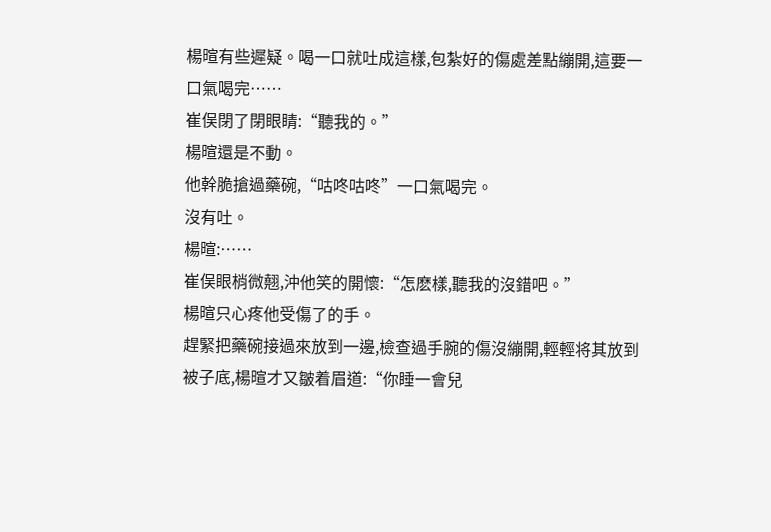楊暄有些遲疑。喝一口就吐成這樣,包紮好的傷處差點繃開,這要一口氣喝完……
崔俣閉了閉眼睛:“聽我的。”
楊暄還是不動。
他幹脆搶過藥碗,“咕咚咕咚”一口氣喝完。
沒有吐。
楊暄:……
崔俣眼梢微翹,沖他笑的開懷:“怎麽樣,聽我的沒錯吧。”
楊暄只心疼他受傷了的手。
趕緊把藥碗接過來放到一邊,檢查過手腕的傷沒繃開,輕輕将其放到被子底,楊暄才又皺着眉道:“你睡一會兒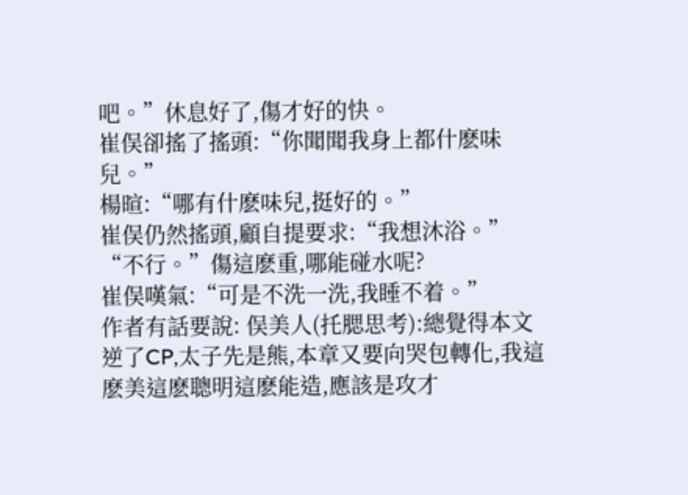吧。”休息好了,傷才好的快。
崔俣卻搖了搖頭:“你聞聞我身上都什麽味兒。”
楊暄:“哪有什麽味兒,挺好的。”
崔俣仍然搖頭,顧自提要求:“我想沐浴。”
“不行。”傷這麽重,哪能碰水呢?
崔俣嘆氣:“可是不洗一洗,我睡不着。”
作者有話要說: 俣美人(托腮思考):總覺得本文逆了CP,太子先是熊,本章又要向哭包轉化,我這麽美這麽聰明這麽能造,應該是攻才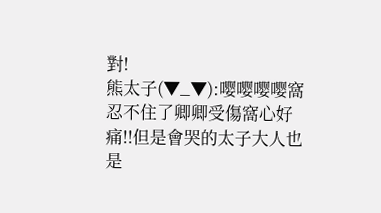對!
熊太子(▼_▼):嘤嘤嘤嘤窩忍不住了卿卿受傷窩心好痛!!但是會哭的太子大人也是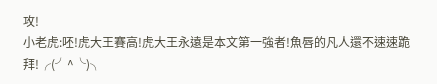攻!
小老虎:呸!虎大王賽高!虎大王永遠是本文第一強者!魚唇的凡人還不速速跪拜!╭(╯^╰)╮